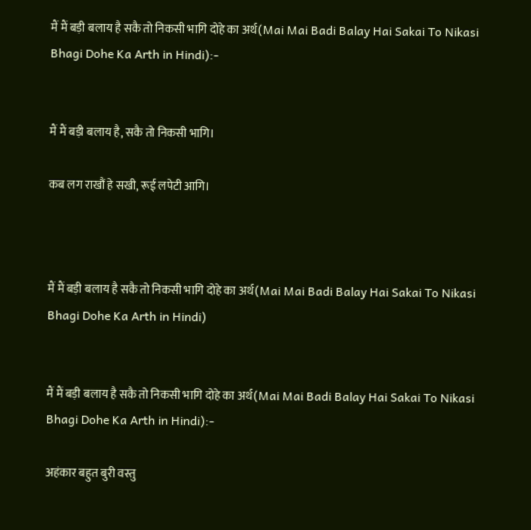मैं मैं बड़ी बलाय है सकै तो निकसी भागि दोहे का अर्थ(Mai Mai Badi Balay Hai Sakai To Nikasi Bhagi Dohe Ka Arth in Hindi):-


मैं मैं बड़ी बलाय है, सकै तो निकसी भागि।

कब लग राखौं हे सखी, रूई लपेटी आगि।



मैं मैं बड़ी बलाय है सकै तो निकसी भागि दोहे का अर्थ(Mai Mai Badi Balay Hai Sakai To Nikasi Bhagi Dohe Ka Arth in Hindi)


मैं मैं बड़ी बलाय है सकै तो निकसी भागि दोहे का अर्थ(Mai Mai Badi Balay Hai Sakai To Nikasi Bhagi Dohe Ka Arth in Hindi):-

अहंकार बहुत बुरी वस्तु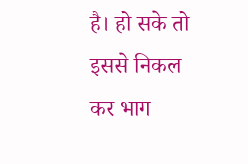है। हो सके तो इससे निकल कर भाग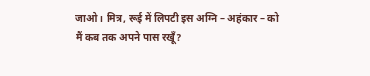जाओ। मित्र, रूई में लिपटी इस अग्नि – अहंकार – को मैं कब तक अपने पास रखूँ?